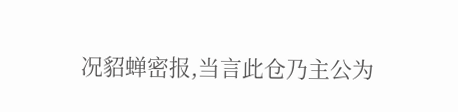况貂蝉密报,当言此仓乃主公为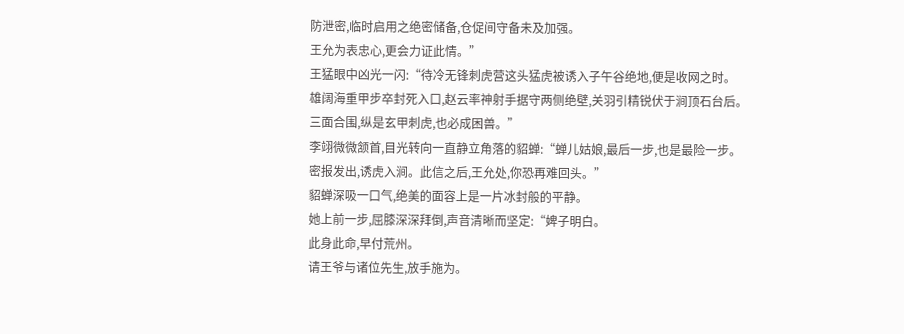防泄密,临时启用之绝密储备,仓促间守备未及加强。
王允为表忠心,更会力证此情。”
王猛眼中凶光一闪:“待冷无锋刺虎营这头猛虎被诱入子午谷绝地,便是收网之时。
雄阔海重甲步卒封死入口,赵云率神射手据守两侧绝壁,关羽引精锐伏于涧顶石台后。
三面合围,纵是玄甲刺虎,也必成困兽。”
李翊微微颔首,目光转向一直静立角落的貂蝉:“蝉儿姑娘,最后一步,也是最险一步。
密报发出,诱虎入涧。此信之后,王允处,你恐再难回头。”
貂蝉深吸一口气,绝美的面容上是一片冰封般的平静。
她上前一步,屈膝深深拜倒,声音清晰而坚定:“婢子明白。
此身此命,早付荒州。
请王爷与诸位先生,放手施为。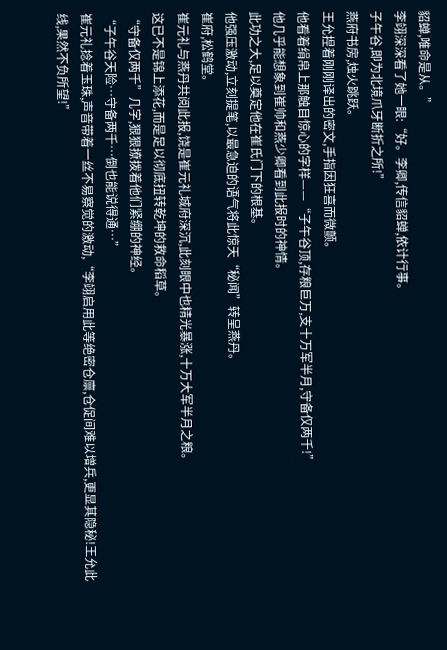貂蝉,唯命是从。”
李翊深深看了她一眼:“好。李卿,传信貂蝉,依计行事。
子午谷,即为北境爪牙断折之所!”
燕府书房,烛火跳跃。
王允捏着刚刚译出的密文,手指因狂喜而微颤。
他看着绢帛上那触目惊心的字样——“子午谷顶,存粮巨万,支十万军半月,守备仅两千!”
他几乎能想象到崔帅和燕少卿看到此报时的神情。
此功之大,足以奠定他在崔氏门下的根基。
他强压激动,立刻提笔,以最急迫的语气将此惊天“秘闻”转呈燕丹。
崔府,松鹤堂。
崔元礼与燕丹共阅此报,饶是崔元礼城府深沉,此刻眼中也精光暴涨,十万大军半月之粮。
这已不是锦上添花,而是足以彻底扭转乾坤的救命稻草。
“守备仅两千”几字,狠狠撩拨着他们紧绷的神经。
“子午谷天险…守备两千…倒也能说得通…”
崔元礼捻着玉珠,声音带着一丝不易察觉的激动,“李翊启用此等绝密仓廪,仓促间难以增兵,更显其隐秘!王允此线,果然不负所望!”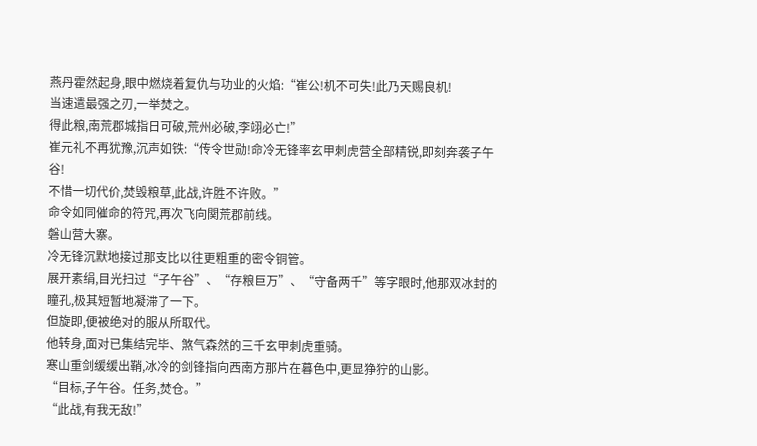燕丹霍然起身,眼中燃烧着复仇与功业的火焰:“崔公!机不可失!此乃天赐良机!
当速遣最强之刃,一举焚之。
得此粮,南荒郡城指日可破,荒州必破,李翊必亡!”
崔元礼不再犹豫,沉声如铁:“传令世勋!命冷无锋率玄甲刺虎营全部精锐,即刻奔袭子午谷!
不惜一切代价,焚毁粮草,此战,许胜不许败。”
命令如同催命的符咒,再次飞向関荒郡前线。
磐山营大寨。
冷无锋沉默地接过那支比以往更粗重的密令铜管。
展开素绢,目光扫过“子午谷”、“存粮巨万”、“守备两千”等字眼时,他那双冰封的瞳孔,极其短暂地凝滞了一下。
但旋即,便被绝对的服从所取代。
他转身,面对已集结完毕、煞气森然的三千玄甲刺虎重骑。
寒山重剑缓缓出鞘,冰冷的剑锋指向西南方那片在暮色中,更显狰狞的山影。
“目标,子午谷。任务,焚仓。”
“此战,有我无敌!”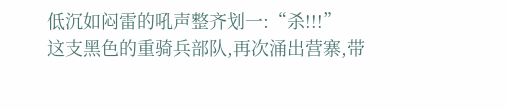低沉如闷雷的吼声整齐划一:“杀!!!”
这支黑色的重骑兵部队,再次涌出营寨,带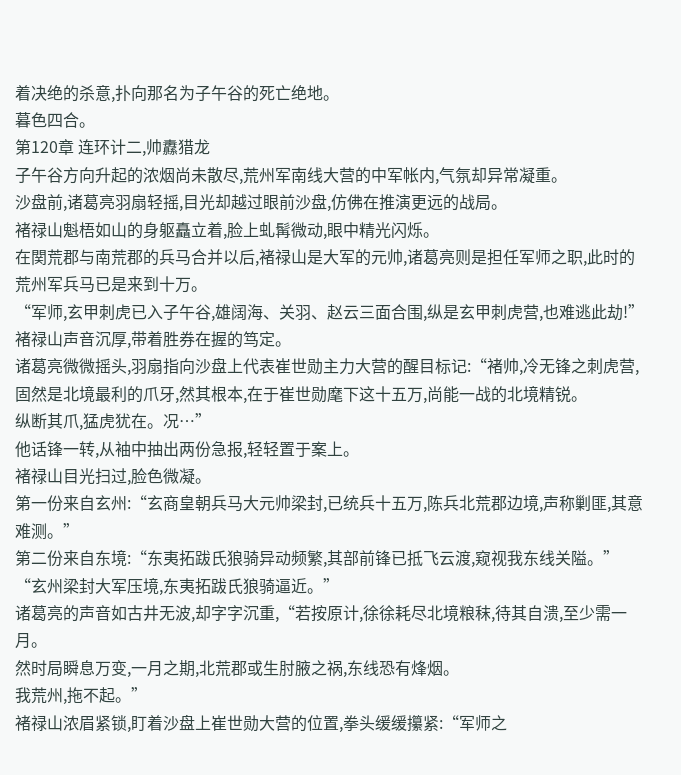着决绝的杀意,扑向那名为子午谷的死亡绝地。
暮色四合。
第120章 连环计二,帅纛猎龙
子午谷方向升起的浓烟尚未散尽,荒州军南线大营的中军帐内,气氛却异常凝重。
沙盘前,诸葛亮羽扇轻摇,目光却越过眼前沙盘,仿佛在推演更远的战局。
褚禄山魁梧如山的身躯矗立着,脸上虬髯微动,眼中精光闪烁。
在関荒郡与南荒郡的兵马合并以后,褚禄山是大军的元帅,诸葛亮则是担任军师之职,此时的荒州军兵马已是来到十万。
“军师,玄甲刺虎已入子午谷,雄阔海、关羽、赵云三面合围,纵是玄甲刺虎营,也难逃此劫!”
褚禄山声音沉厚,带着胜券在握的笃定。
诸葛亮微微摇头,羽扇指向沙盘上代表崔世勋主力大营的醒目标记:“褚帅,冷无锋之刺虎营,固然是北境最利的爪牙,然其根本,在于崔世勋麾下这十五万,尚能一战的北境精锐。
纵断其爪,猛虎犹在。况…”
他话锋一转,从袖中抽出两份急报,轻轻置于案上。
褚禄山目光扫过,脸色微凝。
第一份来自玄州:“玄商皇朝兵马大元帅梁封,已统兵十五万,陈兵北荒郡边境,声称剿匪,其意难测。”
第二份来自东境:“东夷拓跋氏狼骑异动频繁,其部前锋已抵飞云渡,窥视我东线关隘。”
“玄州梁封大军压境,东夷拓跋氏狼骑逼近。”
诸葛亮的声音如古井无波,却字字沉重,“若按原计,徐徐耗尽北境粮秣,待其自溃,至少需一月。
然时局瞬息万变,一月之期,北荒郡或生肘腋之祸,东线恐有烽烟。
我荒州,拖不起。”
褚禄山浓眉紧锁,盯着沙盘上崔世勋大营的位置,拳头缓缓攥紧:“军师之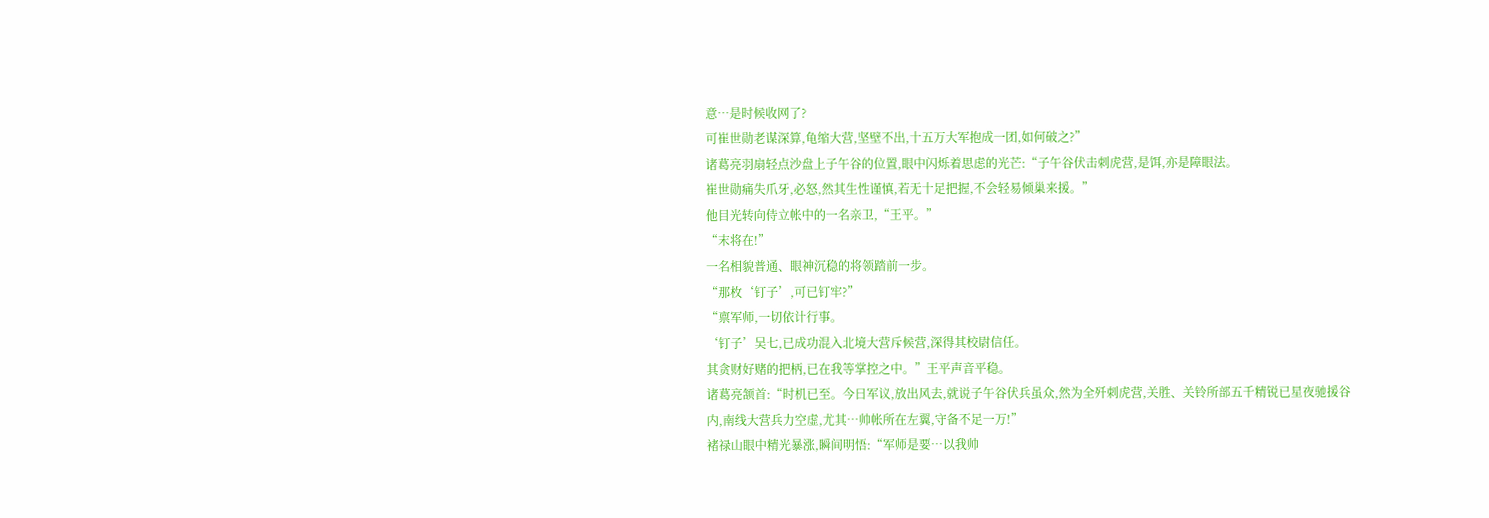意…是时候收网了?
可崔世勋老谋深算,龟缩大营,坚壁不出,十五万大军抱成一团,如何破之?”
诸葛亮羽扇轻点沙盘上子午谷的位置,眼中闪烁着思虑的光芒:“子午谷伏击刺虎营,是饵,亦是障眼法。
崔世勋痛失爪牙,必怒,然其生性谨慎,若无十足把握,不会轻易倾巢来援。”
他目光转向侍立帐中的一名亲卫,“王平。”
“末将在!”
一名相貌普通、眼神沉稳的将领踏前一步。
“那枚‘钉子’,可已钉牢?”
“禀军师,一切依计行事。
‘钉子’吴七,已成功混入北境大营斥候营,深得其校尉信任。
其贪财好赌的把柄,已在我等掌控之中。”王平声音平稳。
诸葛亮颔首:“时机已至。今日军议,放出风去,就说子午谷伏兵虽众,然为全歼刺虎营,关胜、关铃所部五千精锐已星夜驰援谷内,南线大营兵力空虚,尤其…帅帐所在左翼,守备不足一万!”
褚禄山眼中精光暴涨,瞬间明悟:“军师是要…以我帅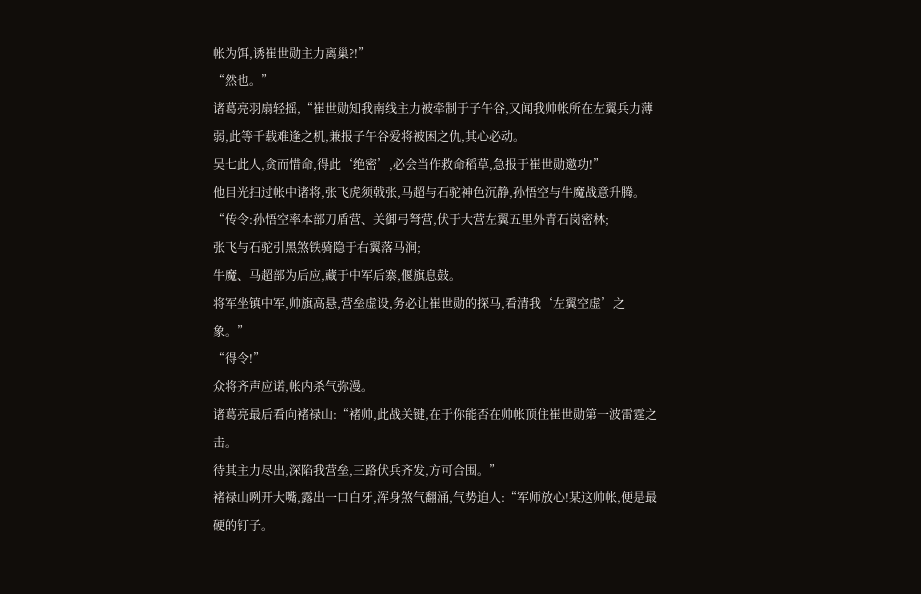帐为饵,诱崔世勋主力离巢?!”
“然也。”
诸葛亮羽扇轻摇,“崔世勋知我南线主力被牵制于子午谷,又闻我帅帐所在左翼兵力薄弱,此等千载难逢之机,兼报子午谷爱将被困之仇,其心必动。
吴七此人,贪而惜命,得此‘绝密’,必会当作救命稻草,急报于崔世勋邀功!”
他目光扫过帐中诸将,张飞虎须戟张,马超与石驼神色沉静,孙悟空与牛魔战意升腾。
“传令:孙悟空率本部刀盾营、关御弓弩营,伏于大营左翼五里外青石岗密林;
张飞与石驼引黑煞铁骑隐于右翼落马涧;
牛魔、马超部为后应,藏于中军后寨,偃旗息鼓。
将军坐镇中军,帅旗高悬,营垒虚设,务必让崔世勋的探马,看清我‘左翼空虚’之象。”
“得令!”
众将齐声应诺,帐内杀气弥漫。
诸葛亮最后看向褚禄山:“褚帅,此战关键,在于你能否在帅帐顶住崔世勋第一波雷霆之击。
待其主力尽出,深陷我营垒,三路伏兵齐发,方可合围。”
褚禄山咧开大嘴,露出一口白牙,浑身煞气翻涌,气势迫人:“军师放心!某这帅帐,便是最硬的钉子。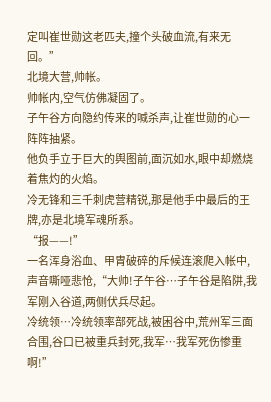定叫崔世勋这老匹夫,撞个头破血流,有来无回。”
北境大营,帅帐。
帅帐内,空气仿佛凝固了。
子午谷方向隐约传来的喊杀声,让崔世勋的心一阵阵抽紧。
他负手立于巨大的舆图前,面沉如水,眼中却燃烧着焦灼的火焰。
冷无锋和三千刺虎营精锐,那是他手中最后的王牌,亦是北境军魂所系。
“报——!”
一名浑身浴血、甲胄破碎的斥候连滚爬入帐中,声音嘶哑悲怆,“大帅!子午谷…子午谷是陷阱,我军刚入谷道,两侧伏兵尽起。
冷统领…冷统领率部死战,被困谷中,荒州军三面合围,谷口已被重兵封死,我军…我军死伤惨重啊!”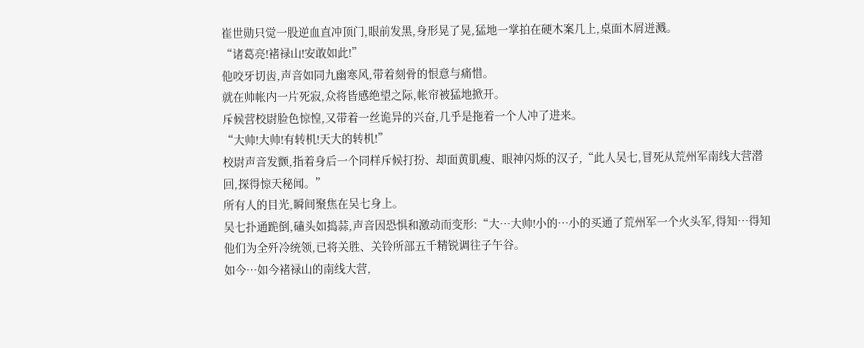崔世勋只觉一股逆血直冲顶门,眼前发黑,身形晃了晃,猛地一掌拍在硬木案几上,桌面木屑迸溅。
“诸葛亮!褚禄山!安敢如此!”
他咬牙切齿,声音如同九幽寒风,带着刻骨的恨意与痛惜。
就在帅帐内一片死寂,众将皆感绝望之际,帐帘被猛地掀开。
斥候营校尉脸色惊惶,又带着一丝诡异的兴奋,几乎是拖着一个人冲了进来。
“大帅!大帅!有转机!天大的转机!”
校尉声音发颤,指着身后一个同样斥候打扮、却面黄肌瘦、眼神闪烁的汉子,“此人吴七,冒死从荒州军南线大营潜回,探得惊天秘闻。”
所有人的目光,瞬间聚焦在吴七身上。
吴七扑通跪倒,磕头如捣蒜,声音因恐惧和激动而变形:“大…大帅!小的…小的买通了荒州军一个火头军,得知…得知他们为全歼冷统领,已将关胜、关铃所部五千精锐调往子午谷。
如今…如今褚禄山的南线大营,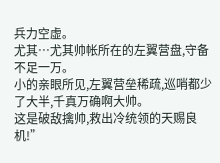兵力空虚。
尤其…尤其帅帐所在的左翼营盘,守备不足一万。
小的亲眼所见,左翼营垒稀疏,巡哨都少了大半,千真万确啊大帅。
这是破敌擒帅,救出冷统领的天赐良机!”